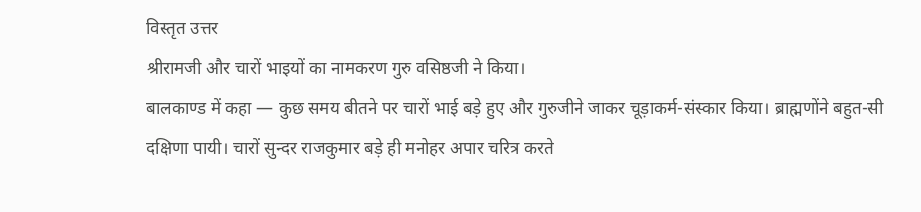विस्तृत उत्तर
श्रीरामजी और चारों भाइयों का नामकरण गुरु वसिष्ठजी ने किया।
बालकाण्ड में कहा — कुछ समय बीतने पर चारों भाई बड़े हुए और गुरुजीने जाकर चूड़ाकर्म-संस्कार किया। ब्राह्मणोंने बहुत-सी दक्षिणा पायी। चारों सुन्दर राजकुमार बड़े ही मनोहर अपार चरित्र करते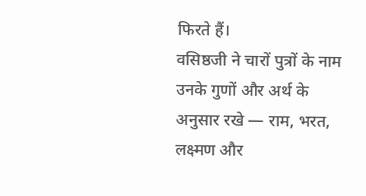फिरते हैं।
वसिष्ठजी ने चारों पुत्रों के नाम उनके गुणों और अर्थ के अनुसार रखे — राम, भरत, लक्ष्मण और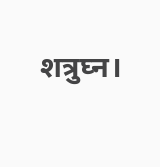शत्रुघ्न।